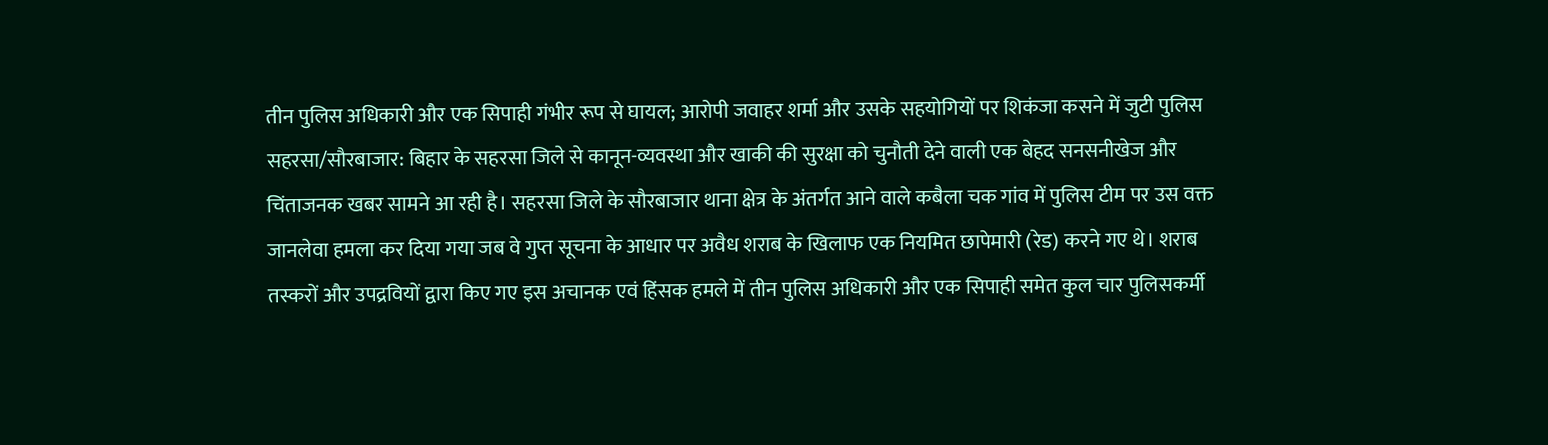तीन पुलिस अधिकारी और एक सिपाही गंभीर रूप से घायल; आरोपी जवाहर शर्मा और उसके सहयोगियों पर शिकंजा कसने में जुटी पुलिस
सहरसा/सौरबाजार: बिहार के सहरसा जिले से कानून-व्यवस्था और खाकी की सुरक्षा को चुनौती देने वाली एक बेहद सनसनीखेज और चिंताजनक खबर सामने आ रही है। सहरसा जिले के सौरबाजार थाना क्षेत्र के अंतर्गत आने वाले कबैला चक गांव में पुलिस टीम पर उस वक्त जानलेवा हमला कर दिया गया जब वे गुप्त सूचना के आधार पर अवैध शराब के खिलाफ एक नियमित छापेमारी (रेड) करने गए थे। शराब तस्करों और उपद्रवियों द्वारा किए गए इस अचानक एवं हिंसक हमले में तीन पुलिस अधिकारी और एक सिपाही समेत कुल चार पुलिसकर्मी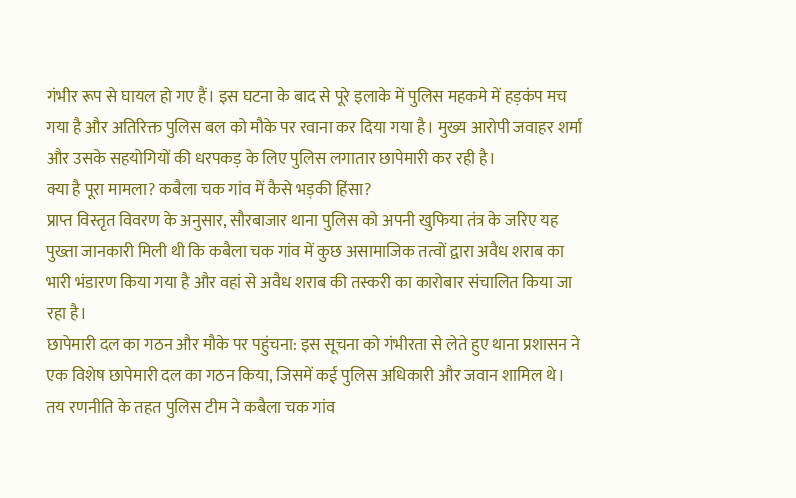गंभीर रूप से घायल हो गए हैं। इस घटना के बाद से पूरे इलाके में पुलिस महकमे में हड़कंप मच गया है और अतिरिक्त पुलिस बल को मौके पर रवाना कर दिया गया है। मुख्य आरोपी जवाहर शर्मा और उसके सहयोगियों की धरपकड़ के लिए पुलिस लगातार छापेमारी कर रही है।
क्या है पूरा मामला? कबैला चक गांव में कैसे भड़की हिंसा?
प्राप्त विस्तृत विवरण के अनुसार, सौरबाजार थाना पुलिस को अपनी खुफिया तंत्र के जरिए यह पुख्ता जानकारी मिली थी कि कबैला चक गांव में कुछ असामाजिक तत्वों द्वारा अवैध शराब का भारी भंडारण किया गया है और वहां से अवैध शराब की तस्करी का कारोबार संचालित किया जा रहा है।
छापेमारी दल का गठन और मौके पर पहुंचना: इस सूचना को गंभीरता से लेते हुए थाना प्रशासन ने एक विशेष छापेमारी दल का गठन किया, जिसमें कई पुलिस अधिकारी और जवान शामिल थे। तय रणनीति के तहत पुलिस टीम ने कबैला चक गांव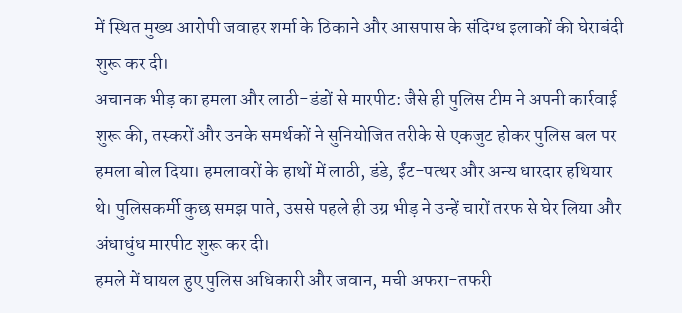में स्थित मुख्य आरोपी जवाहर शर्मा के ठिकाने और आसपास के संदिग्ध इलाकों की घेराबंदी शुरू कर दी।
अचानक भीड़ का हमला और लाठी-डंडों से मारपीट: जैसे ही पुलिस टीम ने अपनी कार्रवाई शुरू की, तस्करों और उनके समर्थकों ने सुनियोजित तरीके से एकजुट होकर पुलिस बल पर हमला बोल दिया। हमलावरों के हाथों में लाठी, डंडे, ईंट-पत्थर और अन्य धारदार हथियार थे। पुलिसकर्मी कुछ समझ पाते, उससे पहले ही उग्र भीड़ ने उन्हें चारों तरफ से घेर लिया और अंधाधुंध मारपीट शुरू कर दी।
हमले में घायल हुए पुलिस अधिकारी और जवान, मची अफरा-तफरी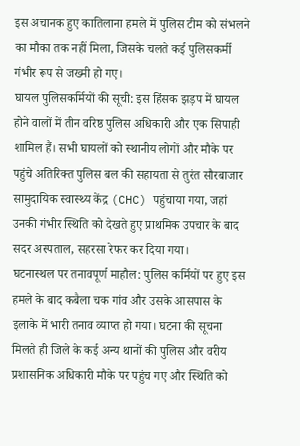इस अचानक हुए कातिलाना हमले में पुलिस टीम को संभलने का मौका तक नहीं मिला, जिसके चलते कई पुलिसकर्मी गंभीर रूप से जख्मी हो गए।
घायल पुलिसकर्मियों की सूची: इस हिंसक झड़प में घायल होने वालों में तीन वरिष्ठ पुलिस अधिकारी और एक सिपाही शामिल हैं। सभी घायलों को स्थानीय लोगों और मौके पर पहुंचे अतिरिक्त पुलिस बल की सहायता से तुरंत सौरबाजार सामुदायिक स्वास्थ्य केंद्र (CHC) पहुंचाया गया, जहां उनकी गंभीर स्थिति को देखते हुए प्राथमिक उपचार के बाद सदर अस्पताल, सहरसा रेफर कर दिया गया।
घटनास्थल पर तनावपूर्ण माहौल: पुलिस कर्मियों पर हुए इस हमले के बाद कबैला चक गांव और उसके आसपास के इलाके में भारी तनाव व्याप्त हो गया। घटना की सूचना मिलते ही जिले के कई अन्य थानों की पुलिस और वरीय प्रशासनिक अधिकारी मौके पर पहुंच गए और स्थिति को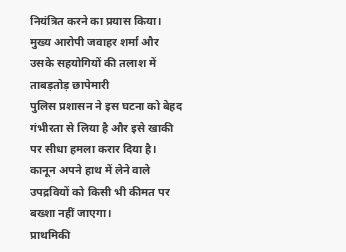नियंत्रित करने का प्रयास किया।
मुख्य आरोपी जवाहर शर्मा और उसके सहयोगियों की तलाश में ताबड़तोड़ छापेमारी
पुलिस प्रशासन ने इस घटना को बेहद गंभीरता से लिया है और इसे खाकी पर सीधा हमला करार दिया है। कानून अपने हाथ में लेने वाले उपद्रवियों को किसी भी कीमत पर बख्शा नहीं जाएगा।
प्राथमिकी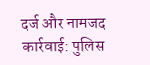दर्ज और नामजद कार्रवाई: पुलिस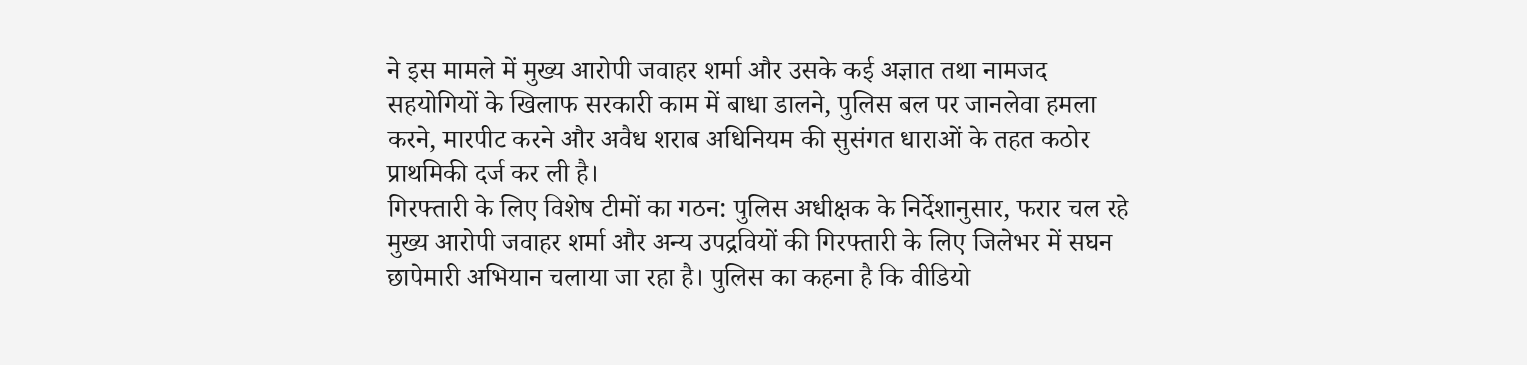ने इस मामले में मुख्य आरोपी जवाहर शर्मा और उसके कई अज्ञात तथा नामजद सहयोगियों के खिलाफ सरकारी काम में बाधा डालने, पुलिस बल पर जानलेवा हमला करने, मारपीट करने और अवैध शराब अधिनियम की सुसंगत धाराओं के तहत कठोर प्राथमिकी दर्ज कर ली है।
गिरफ्तारी के लिए विशेष टीमों का गठन: पुलिस अधीक्षक के निर्देशानुसार, फरार चल रहे मुख्य आरोपी जवाहर शर्मा और अन्य उपद्रवियों की गिरफ्तारी के लिए जिलेभर में सघन छापेमारी अभियान चलाया जा रहा है। पुलिस का कहना है कि वीडियो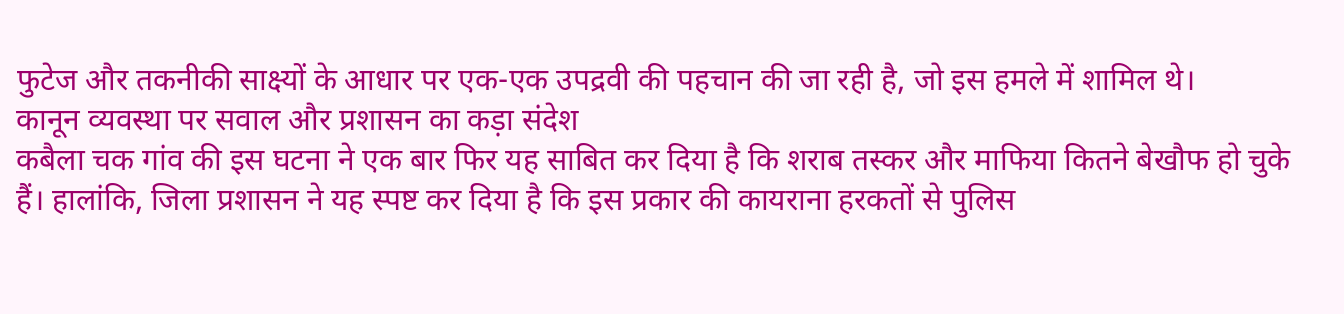फुटेज और तकनीकी साक्ष्यों के आधार पर एक-एक उपद्रवी की पहचान की जा रही है, जो इस हमले में शामिल थे।
कानून व्यवस्था पर सवाल और प्रशासन का कड़ा संदेश
कबैला चक गांव की इस घटना ने एक बार फिर यह साबित कर दिया है कि शराब तस्कर और माफिया कितने बेखौफ हो चुके हैं। हालांकि, जिला प्रशासन ने यह स्पष्ट कर दिया है कि इस प्रकार की कायराना हरकतों से पुलिस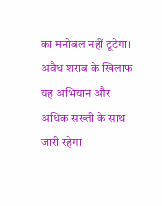का मनोबल नहीं टूटेगा। अवैध शराब के खिलाफ यह अभियान और अधिक सख्ती के साथ जारी रहेगा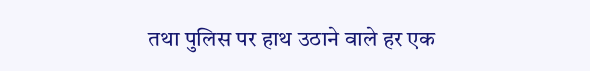तथा पुलिस पर हाथ उठाने वाले हर एक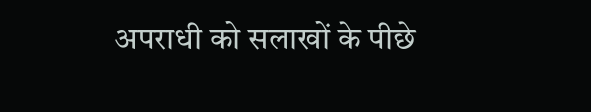अपराधी को सलाखों के पीछे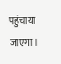पहुंचाया जाएगा।